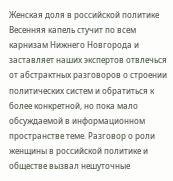Женская доля в российской политике
Весенняя капель стучит по всем карнизам Нижнего Новгорода и заставляет наших экспертов отвлечься от абстрактных разговоров о строении политических систем и обратиться к более конкретной, но пока мало обсуждаемой в информационном пространстве теме. Разговор о роли женщины в российской политике и обществе вызвал нешуточные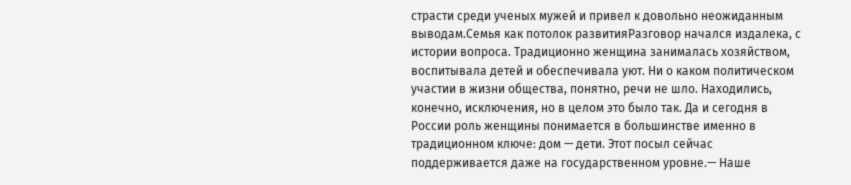страсти среди ученых мужей и привел к довольно неожиданным выводам.Семья как потолок развитияРазговор начался издалека, с истории вопроса. Традиционно женщина занималась хозяйством, воспитывала детей и обеспечивала уют. Ни о каком политическом участии в жизни общества, понятно, речи не шло. Находились, конечно, исключения, но в целом это было так. Да и сегодня в России роль женщины понимается в большинстве именно в традиционном ключе: дом — дети. Этот посыл сейчас поддерживается даже на государственном уровне.— Наше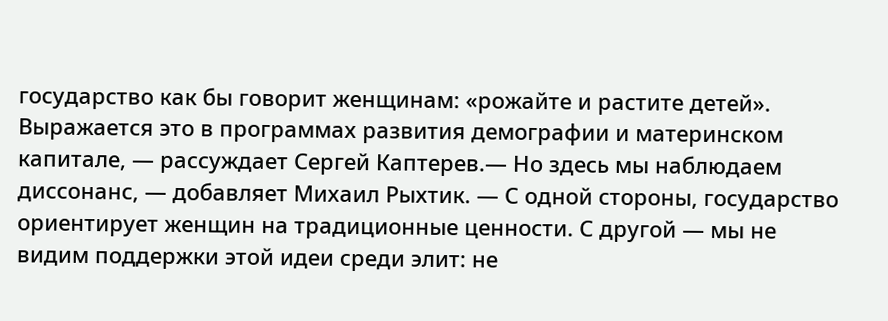государство как бы говорит женщинам: «рожайте и растите детей». Выражается это в программах развития демографии и материнском капитале, — рассуждает Сергей Каптерев.— Но здесь мы наблюдаем диссонанс, — добавляет Михаил Рыхтик. — С одной стороны, государство ориентирует женщин на традиционные ценности. С другой — мы не видим поддержки этой идеи среди элит: не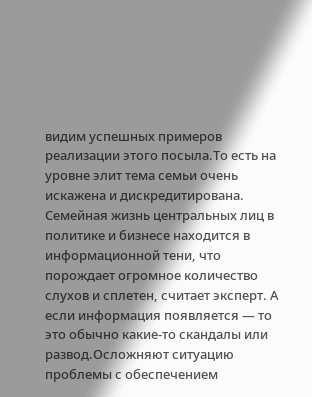видим успешных примеров реализации этого посыла.То есть на уровне элит тема семьи очень искажена и дискредитирована. Семейная жизнь центральных лиц в политике и бизнесе находится в информационной тени, что порождает огромное количество слухов и сплетен, считает эксперт. А если информация появляется — то это обычно какие-то скандалы или развод.Осложняют ситуацию проблемы с обеспечением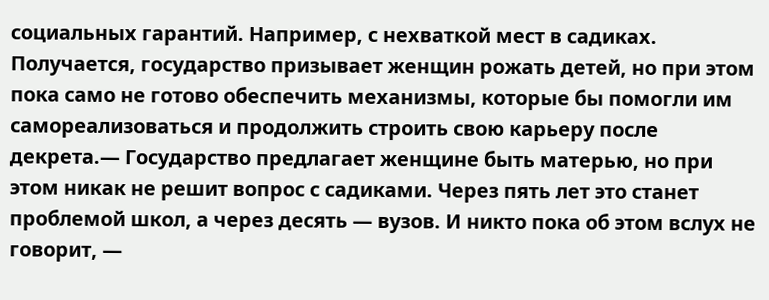социальных гарантий. Например, с нехваткой мест в садиках. Получается, государство призывает женщин рожать детей, но при этом пока само не готово обеспечить механизмы, которые бы помогли им самореализоваться и продолжить строить свою карьеру после декрета.— Государство предлагает женщине быть матерью, но при этом никак не решит вопрос с садиками. Через пять лет это станет проблемой школ, а через десять — вузов. И никто пока об этом вслух не говорит, —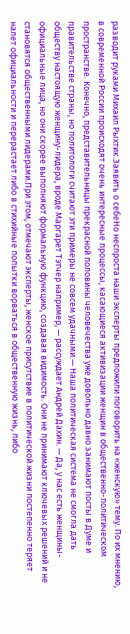разводит руками Михаил Рыхтик.Заявить о себеНо неспроста наши эксперты предложили поговорить на «женскую» тему. По их мнению, в современной России происходят очень интересные процессы, касающиеся активизации женщин в общественно-политическом пространстве. Конечно, представительницы прекрасной половины человечества уже довольно давно занимают посты в Думе и правительстве страны, но политологи считают эти примеры не совсем удачными.— Наша политическая система не смогла дать обществу настоящую женщину-лидера, вроде Маргарет Тэтчер например, — рассуждает Андрей Дахин. — Да, у нас есть женщины-официальные лица, но они скорее выполняют формальную функцию, создавая видимость. Они не принимают ключевых решений и не становятся общественными лидерами.При этом, отмечают эксперты, женское присутствие в политической жизни постепенно теряет налет официальности и перерастает либо в стихийные попытки ворваться в общественную жизнь, либо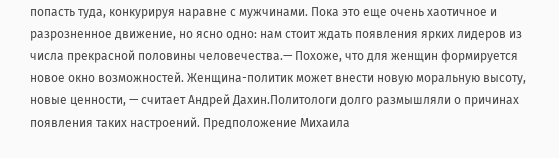попасть туда, конкурируя наравне с мужчинами. Пока это еще очень хаотичное и разрозненное движение, но ясно одно: нам стоит ждать появления ярких лидеров из числа прекрасной половины человечества.— Похоже, что для женщин формируется новое окно возможностей. Женщина-политик может внести новую моральную высоту, новые ценности, — считает Андрей Дахин.Политологи долго размышляли о причинах появления таких настроений. Предположение Михаила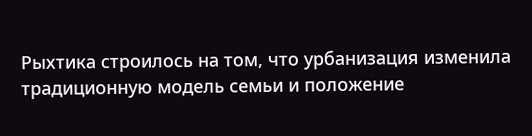Рыхтика строилось на том, что урбанизация изменила традиционную модель семьи и положение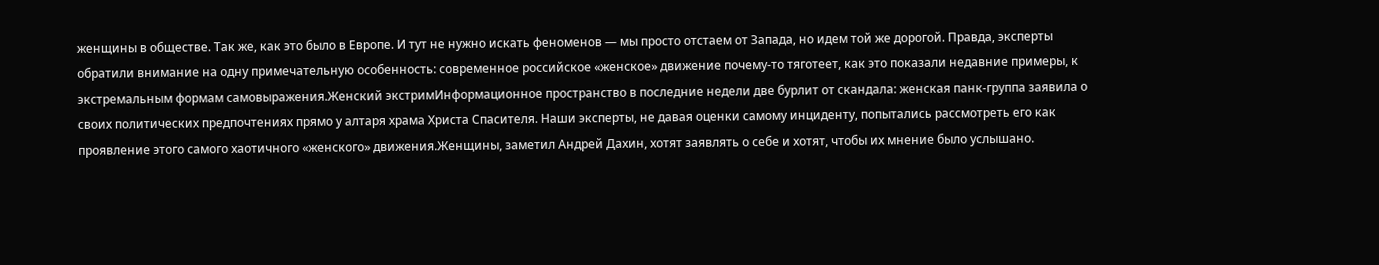женщины в обществе. Так же, как это было в Европе. И тут не нужно искать феноменов — мы просто отстаем от Запада, но идем той же дорогой. Правда, эксперты обратили внимание на одну примечательную особенность: современное российское «женское» движение почему-то тяготеет, как это показали недавние примеры, к экстремальным формам самовыражения.Женский экстримИнформационное пространство в последние недели две бурлит от скандала: женская панк-группа заявила о своих политических предпочтениях прямо у алтаря храма Христа Спасителя. Наши эксперты, не давая оценки самому инциденту, попытались рассмотреть его как проявление этого самого хаотичного «женского» движения.Женщины, заметил Андрей Дахин, хотят заявлять о себе и хотят, чтобы их мнение было услышано.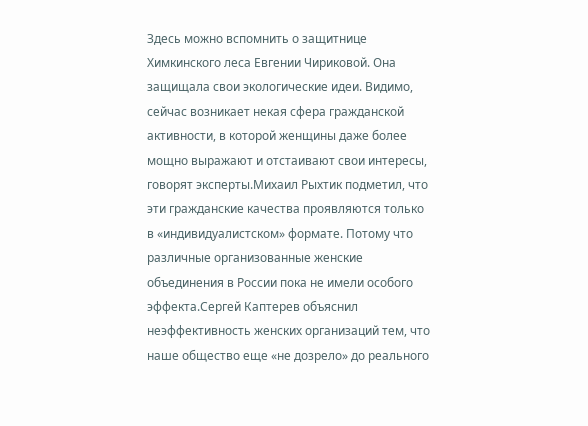Здесь можно вспомнить о защитнице Химкинского леса Евгении Чириковой. Она защищала свои экологические идеи. Видимо, сейчас возникает некая сфера гражданской активности, в которой женщины даже более мощно выражают и отстаивают свои интересы, говорят эксперты.Михаил Рыхтик подметил, что эти гражданские качества проявляются только в «индивидуалистском» формате. Потому что различные организованные женские объединения в России пока не имели особого эффекта.Сергей Каптерев объяснил неэффективность женских организаций тем, что наше общество еще «не дозрело» до реального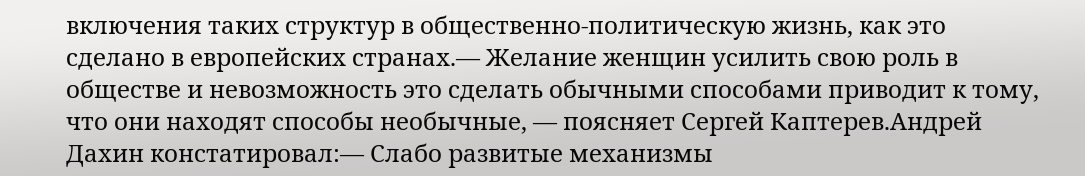включения таких структур в общественно-политическую жизнь, как это сделано в европейских странах.— Желание женщин усилить свою роль в обществе и невозможность это сделать обычными способами приводит к тому, что они находят способы необычные, — поясняет Сергей Каптерев.Андрей Дахин констатировал:— Слабо развитые механизмы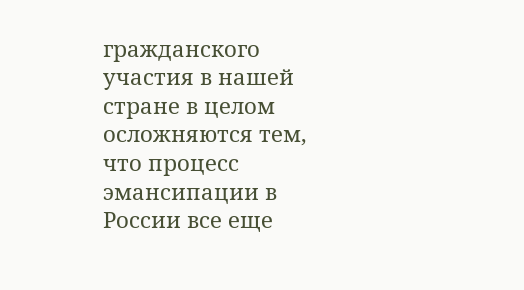гражданского участия в нашей стране в целом осложняются тем, что процесс эмансипации в России все еще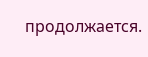продолжается.